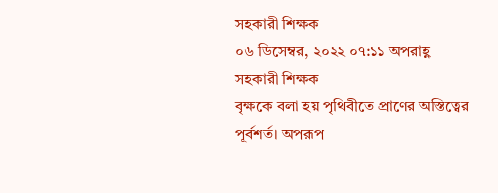সহকারী শিক্ষক
০৬ ডিসেম্বর, ২০২২ ০৭:১১ অপরাহ্ণ
সহকারী শিক্ষক
বৃক্ষকে বলা হয় পৃথিবীতে প্রাণের অস্তিত্বের পূর্বশর্ত। অপরূপ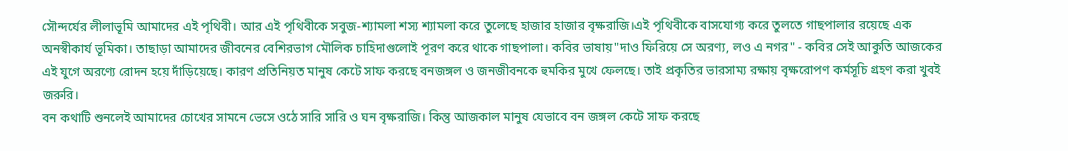সৌন্দর্যের লীলাভূমি আমাদের এই পৃথিবী। আর এই পৃথিবীকে সবুজ-শ্যামলা শস্য শ্যামলা করে তুলেছে হাজার হাজার বৃক্ষরাজি।এই পৃথিবীকে বাসযোগ্য করে তুলতে গাছপালার রয়েছে এক অনস্বীকার্য ভূমিকা। তাছাড়া আমাদের জীবনের বেশিরভাগ মৌলিক চাহিদাগুলোই পূরণ করে থাকে গাছপালা। কবির ভাষায়"দাও ফিরিয়ে সে অরণ্য, লও এ নগর" - কবির সেই আকুতি আজকের এই যুগে অরণ্যে রোদন হয়ে দাঁড়িয়েছে। কারণ প্রতিনিয়ত মানুষ কেটে সাফ করছে বনজঙ্গল ও জনজীবনকে হুমকির মুখে ফেলছে। তাই প্রকৃতির ভারসাম্য রক্ষায় বৃক্ষরোপণ কর্মসূচি গ্রহণ করা খুবই জরুরি।
বন কথাটি শুনলেই আমাদের চোখের সামনে ভেসে ওঠে সারি সারি ও ঘন বৃক্ষরাজি। কিন্তু আজকাল মানুষ যেভাবে বন জঙ্গল কেটে সাফ করছে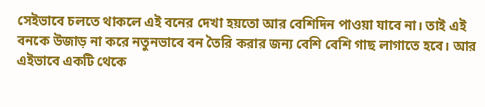সেইভাবে চলতে থাকলে এই বনের দেখা হয়তো আর বেশিদিন পাওয়া যাবে না। তাই এই বনকে উজাড় না করে নতুনভাবে বন তৈরি করার জন্য বেশি বেশি গাছ লাগাতে হবে। আর এইভাবে একটি থেকে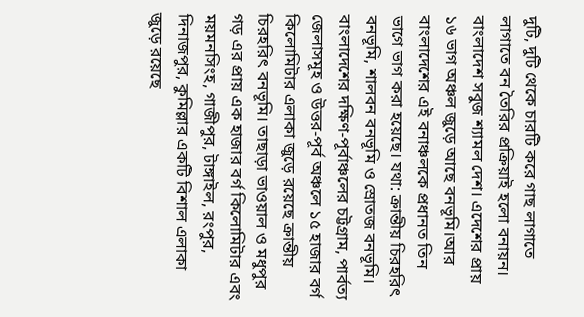দুটি, দুটি থেকে চারটি করে গাছ লাগাতে লাগাতে বন তৈরির প্রক্রিয়াই হলো বনায়ন।
বাংলাদেশ সবুজ শ্যামল দেশ। এদেশের প্রায় ১৬ ভাগ অঞ্চল জুড়ে আছে বনভূমি।আর বাংলাদেশের এই বনাঞ্চলকে প্রধানত তিন ভাগে ভাগ করা হয়েছে। যথা: ক্রান্তীয় চিরহরিৎ বনভূমি, শালবন বনভূমি ও স্রোতজ বনভূমি। বাংলাদেশের দক্ষিণ-পূর্বাঞ্চলের চট্টগ্রাম, পার্বত্য জেলাসমূহ ও উত্তর-পূর্ব অঞ্চলে ১৫ হাজার বর্গ কিলোমিটার এলাকা জুড়ে রয়েছে ক্রান্তীয় চিরহরিৎ বনভূমি। তাছাড়া ভাওয়াল ও মধুপুর গড় এর প্রায় এক হাজার বর্গ কিলোমিটার এবং ময়মনসিংহ, গাজীপুর, টাঙ্গাইল, রংপুর, দিনাজপুর, কুমিল্লার একটি বিশাল এলাকা জুড়ে রয়েছে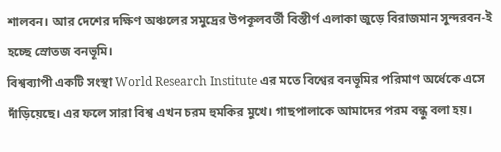শালবন। আর দেশের দক্ষিণ অঞ্চলের সমুদ্রের উপকূলবর্তী বিস্তীর্ণ এলাকা জুড়ে বিরাজমান সুন্দরবন-ই হচ্ছে স্রোতজ বনভূমি।
বিশ্বব্যাপী একটি সংস্থা World Research Institute এর মতে বিশ্বের বনভূমির পরিমাণ অর্ধেকে এসে দাঁড়িয়েছে। এর ফলে সারা বিশ্ব এখন চরম হুমকির মুখে। গাছপালাকে আমাদের পরম বন্ধু বলা হয়।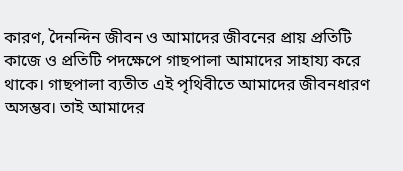কারণ, দৈনন্দিন জীবন ও আমাদের জীবনের প্রায় প্রতিটি কাজে ও প্রতিটি পদক্ষেপে গাছপালা আমাদের সাহায্য করে থাকে। গাছপালা ব্যতীত এই পৃথিবীতে আমাদের জীবনধারণ অসম্ভব। তাই আমাদের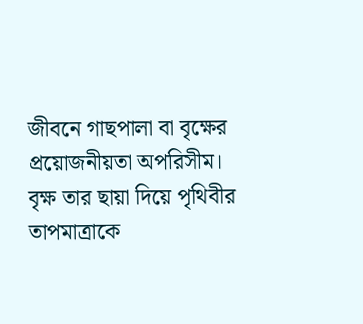জীবনে গাছপালা বা বৃক্ষের প্রয়োজনীয়তা অপরিসীম।
বৃক্ষ তার ছায়া দিয়ে পৃথিবীর তাপমাত্রাকে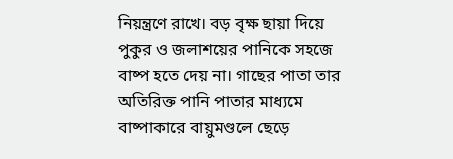নিয়ন্ত্রণে রাখে। বড় বৃক্ষ ছায়া দিয়ে পুকুর ও জলাশয়ের পানিকে সহজে বাষ্প হতে দেয় না। গাছের পাতা তার অতিরিক্ত পানি পাতার মাধ্যমে বাষ্পাকারে বায়ুমণ্ডলে ছেড়ে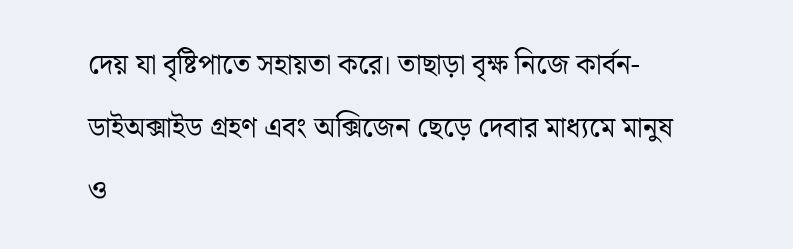দেয় যা বৃষ্টিপাতে সহায়তা করে। তাছাড়া বৃক্ষ নিজে কার্বন-ডাইঅক্সাইড গ্রহণ এবং অক্সিজেন ছেড়ে দেবার মাধ্যমে মানুষ ও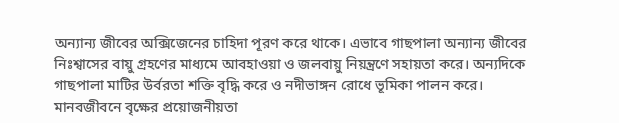অন্যান্য জীবের অক্সিজেনের চাহিদা পূরণ করে থাকে। এভাবে গাছপালা অন্যান্য জীবের নিঃশ্বাসের বায়ু গ্রহণের মাধ্যমে আবহাওয়া ও জলবায়ু নিয়ন্ত্রণে সহায়তা করে। অন্যদিকে গাছপালা মাটির উর্বরতা শক্তি বৃদ্ধি করে ও নদীভাঙ্গন রোধে ভূমিকা পালন করে।
মানবজীবনে বৃক্ষের প্রয়োজনীয়তা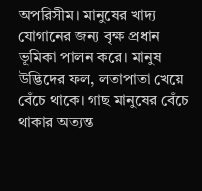অপরিসীম। মানুষের খাদ্য যোগানের জন্য বৃক্ষ প্রধান ভূমিকা পালন করে। মানুষ উদ্ভিদের ফল, লতাপাতা খেয়ে বেঁচে থাকে। গাছ মানুষের বেঁচে থাকার অত্যন্ত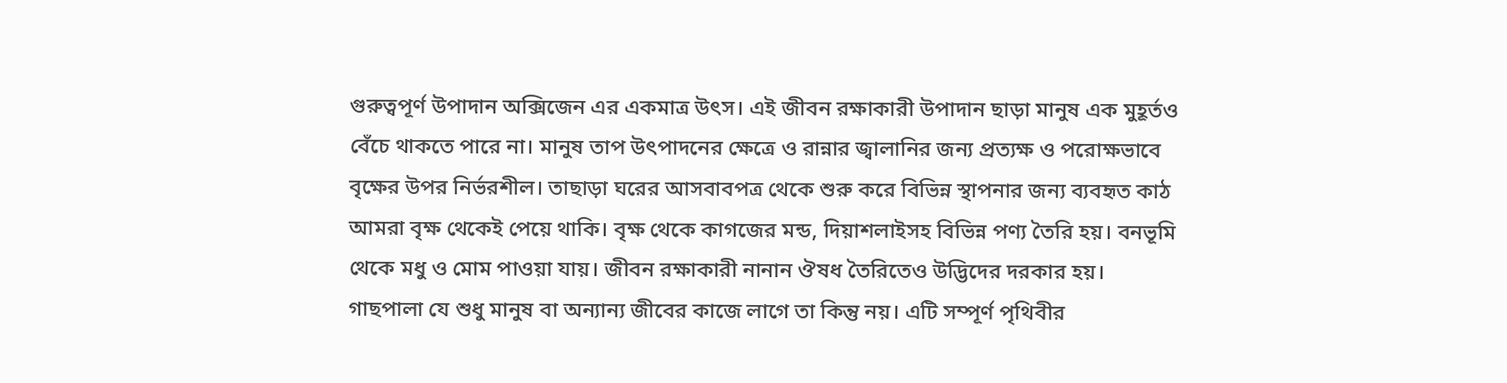গুরুত্বপূর্ণ উপাদান অক্সিজেন এর একমাত্র উৎস। এই জীবন রক্ষাকারী উপাদান ছাড়া মানুষ এক মুহূর্তও বেঁচে থাকতে পারে না। মানুষ তাপ উৎপাদনের ক্ষেত্রে ও রান্নার জ্বালানির জন্য প্রত্যক্ষ ও পরোক্ষভাবে বৃক্ষের উপর নির্ভরশীল। তাছাড়া ঘরের আসবাবপত্র থেকে শুরু করে বিভিন্ন স্থাপনার জন্য ব্যবহৃত কাঠ আমরা বৃক্ষ থেকেই পেয়ে থাকি। বৃক্ষ থেকে কাগজের মন্ড, দিয়াশলাইসহ বিভিন্ন পণ্য তৈরি হয়। বনভূমি থেকে মধু ও মোম পাওয়া যায়। জীবন রক্ষাকারী নানান ঔষধ তৈরিতেও উদ্ভিদের দরকার হয়।
গাছপালা যে শুধু মানুষ বা অন্যান্য জীবের কাজে লাগে তা কিন্তু নয়। এটি সম্পূর্ণ পৃথিবীর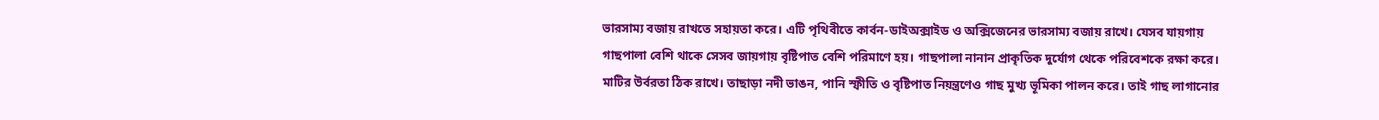ভারসাম্য বজায় রাখতে সহায়তা করে। এটি পৃথিবীতে কার্বন-ডাইঅক্সাইড ও অক্সিজেনের ভারসাম্য বজায় রাখে। যেসব যায়গায় গাছপালা বেশি থাকে সেসব জায়গায় বৃষ্টিপাত বেশি পরিমাণে হয়। গাছপালা নানান প্রাকৃতিক দুর্যোগ থেকে পরিবেশকে রক্ষা করে। মাটির উর্বরতা ঠিক রাখে। তাছাড়া নদী ভাঙন, পানি স্ফীতি ও বৃষ্টিপাত নিয়ন্ত্রণেও গাছ মুখ্য ভূমিকা পালন করে। তাই গাছ লাগানোর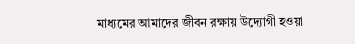মাধ্যমের আমাদের জীবন রক্ষায় উদ্যোগী হওয়া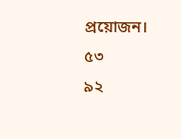প্রয়োজন।
৫৩
৯২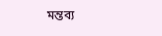মন্তব্য